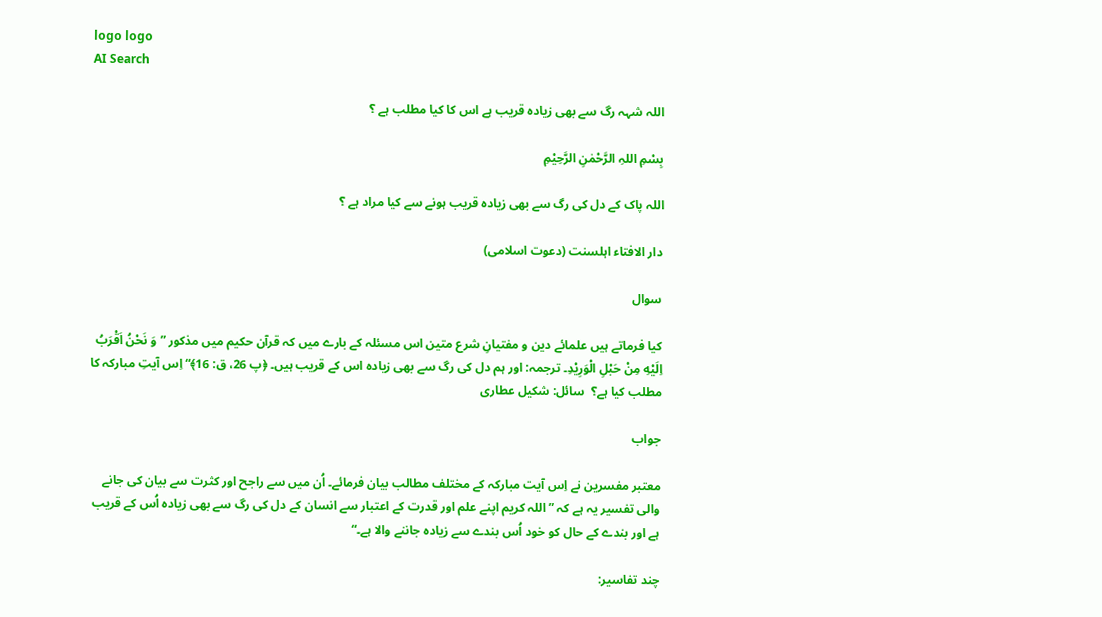logo logo
AI Search

اللہ شہہ رگ سے بھی زیادہ قریب ہے اس کا کیا مطلب ہے ؟

بِسْمِ اللہِ الرَّحْمٰنِ الرَّحِيْمِ

اللہ پاک کے دل کی رگ سے بھی زیادہ قریب ہونے سے کیا مراد ہے ؟

دار الافتاء اہلسنت (دعوت اسلامی)

سوال

کیا فرماتے ہیں علمائے دین و مفتیانِ شرع متین اس مسئلہ کے بارے میں کہ قرآن حکیم میں مذکور ”وَ نَحْنُ اَقْرَبُ اِلَیْهِ مِنْ حَبْلِ الْوَرِیْدِ۔ ترجمہ: اور ہم دل کی رگ سے بھی زیادہ اس کے قریب ہیں۔ ﴿پ 26، ق: 16﴾“ اِس آیتِ مبارکہ کا مطلب کیا ہے؟  سائل: شکیل عطاری

جواب

معتبر مفسرین نے اِس آیت مبارکہ کے مختلف مطالب بیان فرمائے۔ اُن میں سے راجح اور کثرت سے بیان کی جانے والی تفسیر یہ ہے کہ ”اللہ کریم اپنے علم اور قدرت کے اعتبار سے انسان کے دل کی رگ سے بھی زیادہ اُس کے قریب ہے اور بندے کے حال کو خود اُس بندے سے زیادہ جاننے والا ہے۔“

چند تفاسیر: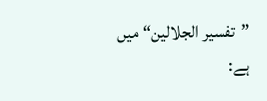”تفسیر الجلالین“ میں ہے: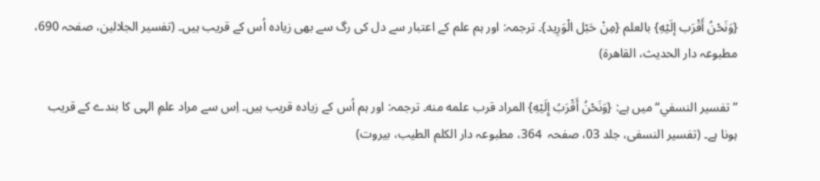{وَنَحْنُ ‌أَقْرَب ‌إلَيْهِ} بالعلم {مِنْ حَبْل الْوَرِيد}۔ ترجمہ: اور ہم علم کے اعتبار سے دل کی رگ سے بھی زیادہ اُس کے قریب ہیں۔ (تفسیر الجلالین، صفحہ 690، مطبوعہ دار الحدیث، القاھرۃ)

”تفسیر النسفي“ میں ہے: {وَنَحْنُ ‌أَقْرَبُ ‌إِلَيْهِ} المراد قرب علمه منه۔ ترجمہ: اور ہم اُس کے زیادہ قریب ہیں۔ اِس سے مراد علمِ الہی کا بندے کے قریب ہونا ہے۔ (تفسیر النسفی، جلد 03، صفحہ  364، مطبوعہ دار الکلم الطیب، بیروت)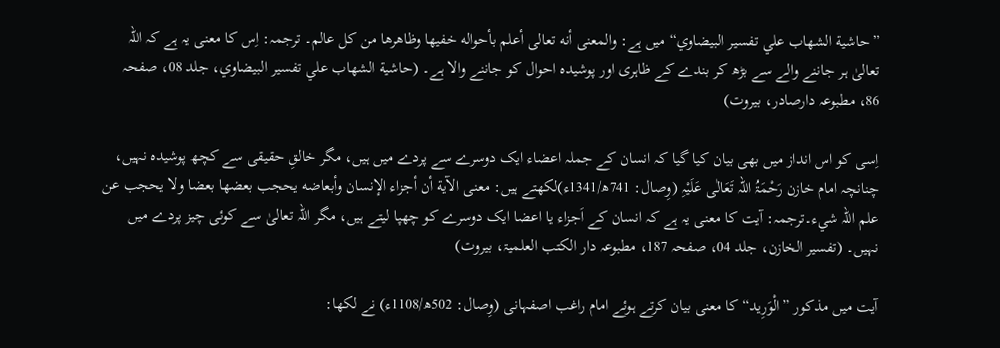”حاشية الشهاب علي تفسير البيضاوي“ میں ہے: والمعنى أنه تعالى أعلم بأحواله خفيها وظاهرها من كل عالم۔ ترجمہ: اِس کا معنی یہ ہے کہ اللہ تعالیٰ ہر جاننے والے سے بڑھ کر بندے کے ظاہری اور پوشیدہ احوال کو جاننے والا ہے۔ (حاشية الشهاب علي تفسير البيضاوي، جلد 08، صفحہ 86، مطبوعہ دارصادر، بیروت)

اِسی کو اس انداز میں بھی بیان کیا گیا کہ انسان کے جملہ اعضاء ایک دوسرے سے پردے میں ہیں، مگر خالقِ حقیقی سے کچھ پوشیدہ نہیں، چنانچہ امام خازن رَحْمَۃُ اللہ تَعَالٰی عَلَیْہِ (وِصال: 741ھ/1341ء)لکھتے ہیں: معنى الآية أن أجزاء الإنسان وأبعاضه يحجب بعضها بعضا ولا يحجب عن علم اللہ شيء۔ترجمہ: آیت کا معنی یہ ہے کہ انسان کے اَجزاء یا اعضا ایک دوسرے کو چھپا لیتے ہیں، مگر اللہ تعالیٰ سے کوئی چیز پردے میں نہیں۔ (تفسیر الخازن، جلد 04، صفحہ 187، مطبوعہ دار الکتب العلمیۃ، بیروت)

آیت میں مذکور ”الْوَرِيد“ کا معنی بیان کرتے ہوئے امام راغب اصفہانی (وِصال: 502ھ/1108ء) نے لکھا: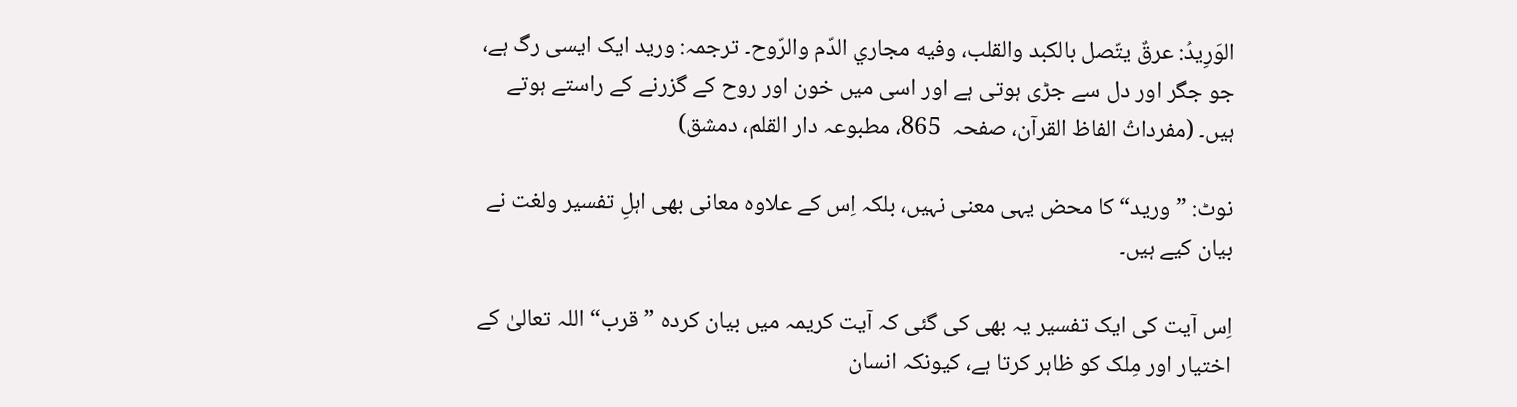الوَرِيدُ: عرقٌ يتّصل بالكبد والقلب، وفيه مجاري الدّم والرّوح۔ ترجمہ: ورید ایک ایسی رگ ہے، جو جگر اور دل سے جڑی ہوتی ہے اور اسی میں خون اور روح کے گزرنے کے راستے ہوتے ہیں۔ (مفرداتُ الفاظ القرآن، صفحہ  865، مطبوعہ دار القلم، دمشق)

نوٹ: ”ورید“ کا محض یہی معنی نہیں، بلکہ اِس کے علاوہ معانی بھی اہلِ تفسیر ولغت نے بیان کیے ہیں۔

اِس آیت کی ایک تفسیر یہ بھی کی گئی کہ آیت کریمہ میں بیان کردہ ”قرب“ اللہ تعالیٰ کے اختیار اور مِلک کو ظاہر کرتا ہے، کیونکہ انسان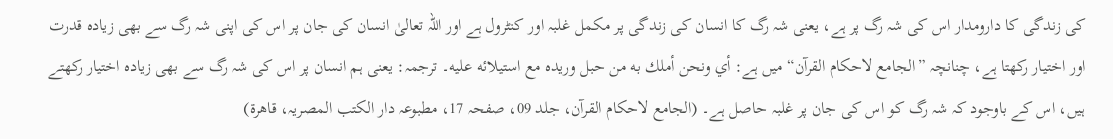کی زندگی کا دارومدار اس کی شہ رگ پر ہے، یعنی شہ رگ کا انسان کی زندگی پر مکمل غلبہ اور کنٹرول ہے اور اللہ تعالیٰ انسان کی جان پر اس کی اپنی شہ رگ سے بھی زیادہ قدرت اور اختیار رکھتا ہے، چنانچہ ”الجامع لاحکام القرآن“ میں ہے: أي ونحن أملك به من حبل وريده مع استيلائه عليه۔ ترجمہ: یعنی ہم انسان پر اس کی شہ رگ سے بھی زیادہ اختیار رکھتے ہیں، اس کے باوجود کہ شہ رگ کو اس کی جان پر غلبہ حاصل ہے۔ (الجامع لاحکام القرآن، جلد 09، صفحہ 17، مطبوعہ دار الكتب المصریہ، قاھرۃ)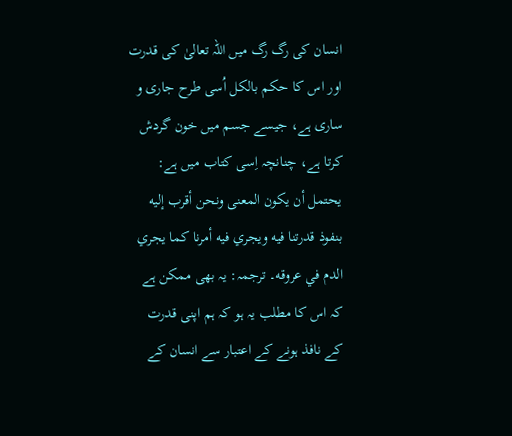انسان کی رگ رگ میں اللہ تعالیٰ کی قدرت اور اس کا حکم بالکل اُسی طرح جاری و ساری ہے، جیسے جسم میں خون گردش کرتا ہے، چنانچہ اِسی کتاب میں ہے: يحتمل أن يكون المعنى ونحن أقرب إليه بنفوذ قدرتنا فيه ويجري فيه أمرنا كما يجري الدم في عروقه۔ ترجمہ: یہ بھی ممکن ہے کہ اس کا مطلب یہ ہو کہ ہم اپنی قدرت کے نافذ ہونے کے اعتبار سے انسان کے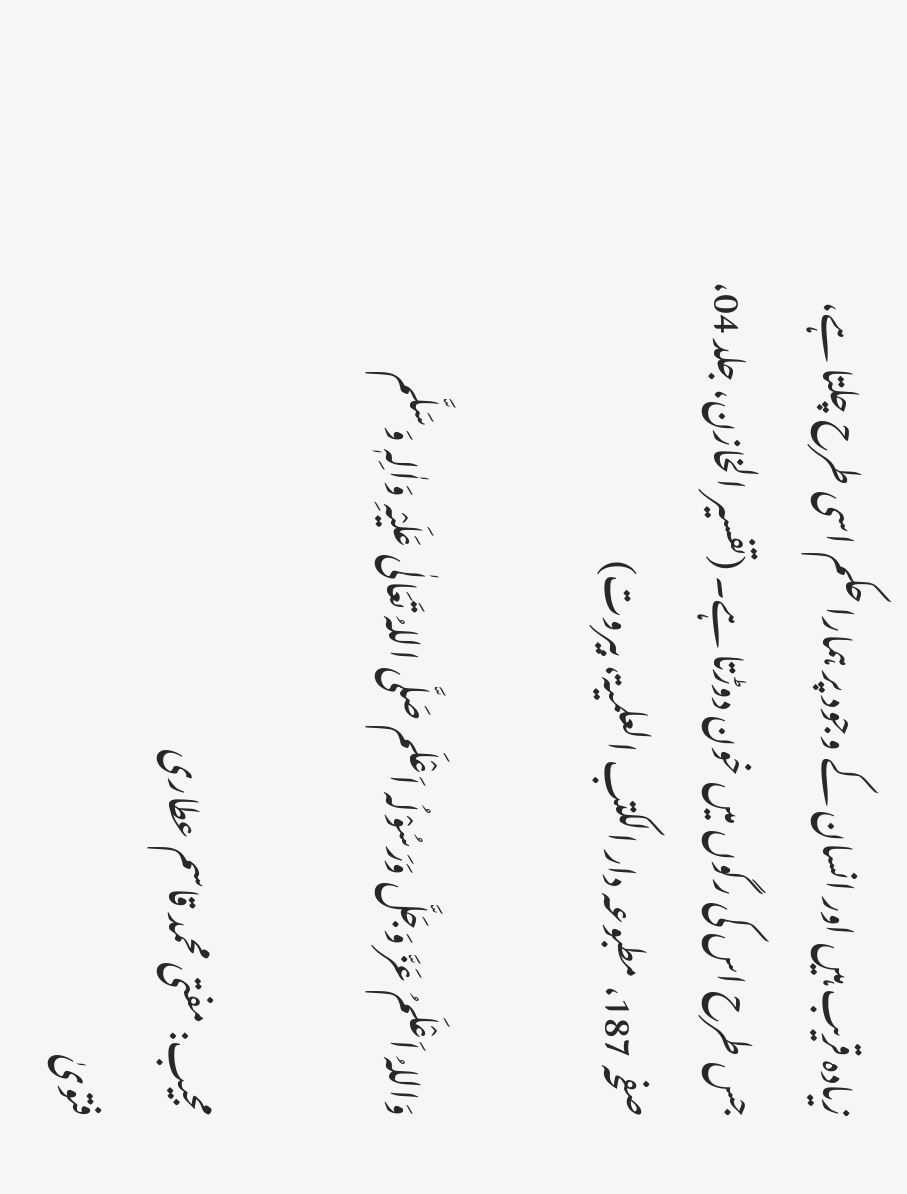زیادہ قریب ہیں اور انسان کے وجود پر ہمارا حکم اسی طرح چلتا ہے، جس طرح اس کی رگوں میں خون دوڑتا ہے۔ (تفسیر الخازن، جلد 04، صفحہ 187، مطبوعہ دار الکتب العلمیۃ، بیروت)

وَاللہُ اَعْلَمُ عَزَّ وَجَلَّ وَرَسُوْلُہ اَعْلَم صَلَّی اللہُ تَعَالٰی عَلَیْہِ وَاٰلِہٖ وَسَلَّم

مجیب: مفتی محمد قاسم عطاری
فتویٰ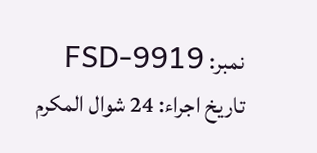نمبر: FSD-9919
تاریخ اجراء: 24 شوال المکرم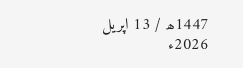1447ھ / 13 اپریل 2026ء